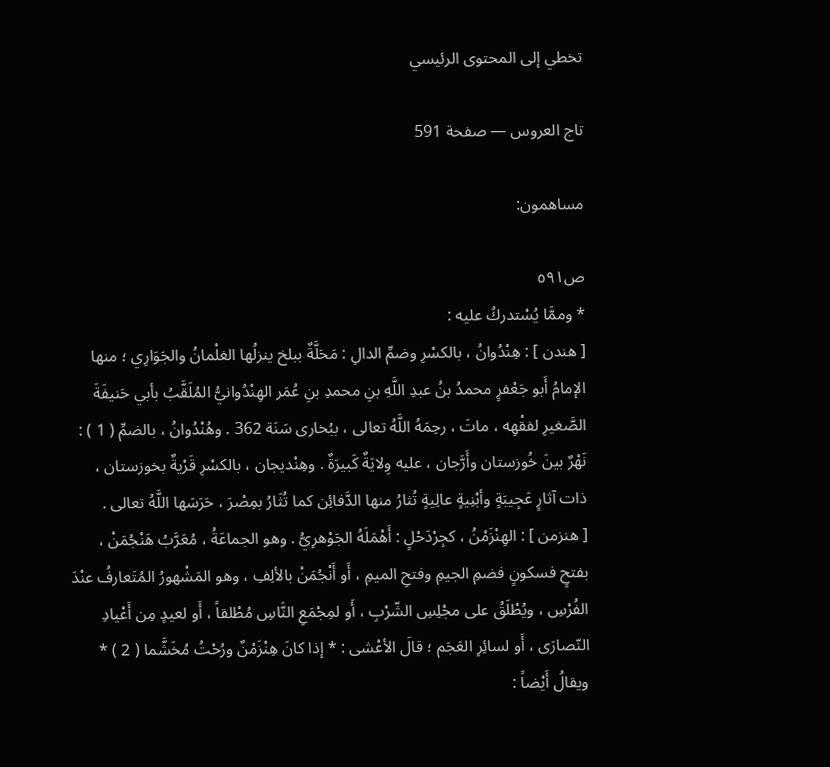تخطي إلى المحتوى الرئيسي

تاج العروس — صفحة 591

مساهمون:

ص٥٩١
* وممَّا يُسْتدركُ عليه :
[ هندن ] : هِنْدُوانُ ، بالكسْرِ وضمِّ الدالِ : مَحَلَّةٌ ببلخ ينزلُها الغلْمانُ والجَوَارِي ؛ منها الإمامُ أَبو جَعْفرٍ محمدُ بنُ عبدِ اللَّهِ بنِ محمدِ بنِ عُمَر الهِنْدُوانيُّ المُلَقَّبُ بأبي حَنيفَةَ الصَّغيرِ لفقْهِه ، ماتَ ، رحِمَهُ اللَّهُ تعالى ، ببُخارى سَنَة 362 . وهُنْدُوانُ ، بالضمِّ ( 1 ) : نَهْرٌ بينَ خُوزستان وأَرَّجان ، عليه وِلايَةٌ كَبيرَةٌ . وهِنْديجان ، بالكسْرِ قَرْيةٌ بخوزستان ، ذات آثارٍ عَجِيبَةٍ وأبْنِيةٍ عالِيةٍ تُثارُ منها الدَّفائِن كما تُثَارُ بمِصْرَ ، حَرَسَها اللَّهُ تعالى .
[ هنزمن ] : الهِنْزَمْنُ ، كجِرْدَحْلٍ : أَهْمَلَهُ الجَوْهرِيُّ . وهو الجماعَةُ ، مُعَرَّبُ هَنْجُمَنْ ، بفتحٍ فسكونٍ فضمِ الجيمِ وفتحِ الميمِ ، أَو أَنْجُمَنْ بالألِفِ ، وهو المَشْهورُ المُتَعارفُ عنْدَ الفُرْسِ ، ويُطْلَقُ على مجْلِسِ الشّرْبِ ، أَو لمِجْمَعِ النَّاسِ مُطْلقاً ، أَو لعيدٍ مِن أَعْيادِ النّصارَى ، أَو لسائِرِ العَجَم ؛ قالَ الأعْشى : * إذا كانَ هِنْزَمْنٌ ورُحْتُ مُخَشَّما ( 2 ) * ويقالُ أَيْضاً :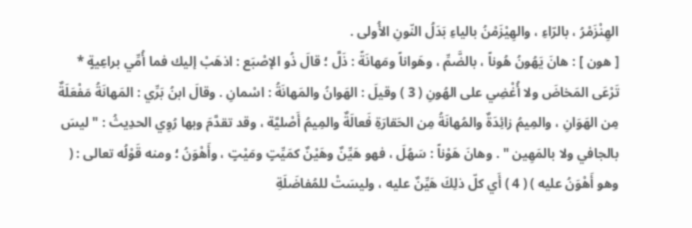الهِنْزَمْرُ ، بالرّاءِ ، والهِيْزَمْنُ بالياءِ بَدَلُ النّونِ الأُولى .
[ هون ] : هانَ يَهُونُ هُوناً ، بالضَّمِّ ، وهَواناً ومَهانَةً : ذَلَّ ؛ قالَ ذُو الإصْبَع : اذهَبْ إليك فما أُمِّي براعِيةٍ * تَرْعَى المَخاضَ ولا أُغْضِي على الهُونِ ( 3 ) وقيلَ : الهَوانُ والمَهانَةُ : اسْمانِ . وقالَ ابنُ بَرِّي : المَهانَةُ مَفْعَلَةٌ مِن الهَوَانِ ، والمِيمُ زائِدَةٌ والمُهانَةُ مِن الحَقارَةِ فَعالَةٌ والمِيمُ أَصْليَّة ، وقد تقدَّمَ وبها رُوِي الحدِيثُ : " ليسَ بالجافي ولا بالمَهِين " . وهانَ هَوْناً : سَهُلَ ، فهو هَيِّنٌ وهَيْنٌ كمَيِّتٍ ومَيْتٍ ، وأَهْوَنُ ؛ ومنه قَوْلُه تعالى : ( وهو أَهْوَنُ عليه ) ( 4 ) أَي كلّ ذلِكَ هَيِّنٌ عليه ، وليسَتْ للمُفاضَلَةِ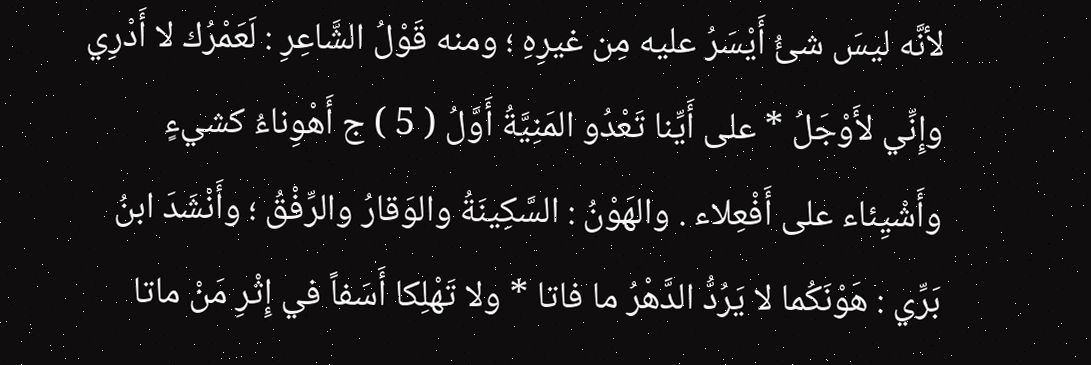لأنَّه ليسَ شئُ أَيْسَرُ عليه مِن غيرِهِ ؛ ومنه قَوْلُ الشَّاعِرِ : لَعَمْرُك لا أَدْرِي وإِنِّي لأَوْجَلُ * على أَيِّنا تَعْدُو المَنِيَّةُ أَوَّلُ ( 5 ) ج أَهْوِناءُ كشيءٍ وأَشْيِئاء على أَفْعِلاء . والهَوْنُ : السَّكِينَةُ والوَقارُ والرِّفْقُ ؛ وأَنْشَدَ ابنُ بَرِّي : هَوْنَكُما لا يَرُدُّ الدَّهْرُ ما فاتا * ولا تَهْلِكا أَسَفاً في إِثْرِ مَنْ ماتا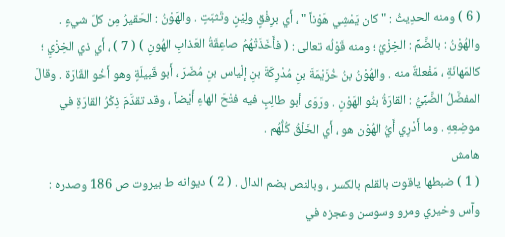( 6 ) ومنه الحدِيثُ : " كان يَمْشِي هَوْناً " ، أَي برِفْقٍ ولِيْنٍ وتَثبّتٍ . والهَوْنُ : الحَقيرُ مِن كلّ شيءٍ . والهُوْنُ : بالضَّمِّ : الخِزْيُ ؛ ومنه قَوْلُه تعالى : ( فأَخَذَتْهُمُ صاعِقَةُ العَذابِ الهُونِ ) ( 7 ) ، أَي ذي الخِزْيِ ؛ كالمَهانَةِ ، مَفْعلةٌ منه . والهُوْنُ بنُ خُزَيْمَةَ بنِ مُدْرِكَةَ بنِ إلْياس بنِ مُضَرَ ، أَبو قَبيلَةٍ وهو أَخُو القَارَة . وقالَ المفضَّلُ الضَّبِّيُّ : القارَةُ بنُو الهَوْنِ . ورَوَى أبو طالِبٍ فيه فتْحَ الهاءِ أَيْضاً ، وقد تقدَّمَ ذِكْرُ القارَةِ في موضِعِهِ . وما أَدْرِي أَيُّ الهُوْن هو ، أَي الخَلْقُ كُلُّهُم .
هامش
( 1 ) ضبطها ياقوت بالقلم بالكسر ، وبالنص بضم الدال . ( 2 ) ديوانه ط بيروت ص 186 وصدره : وآس وخيري ومرو وسوسن وعجزه في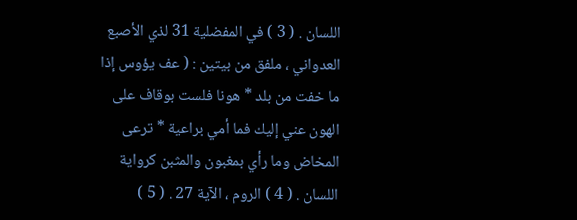اللسان . ( 3 ) في المفضلية 31 لذي الأصبع العدواني ، ملفق من بيتين : ( عف يؤوس إذا ما خفت من بلد * هونا فلست بوقاف على الهون عني إليك فما أمي براعية * ترعى المخاض وما رأي بمغبون والمثبن كرواية اللسان . ( 4 ) الروم ، الآية 27 . ( 5 )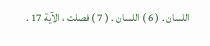اللسان . ( 6 ) اللسان . ( 7 ) فصلت ، الآية 17 .